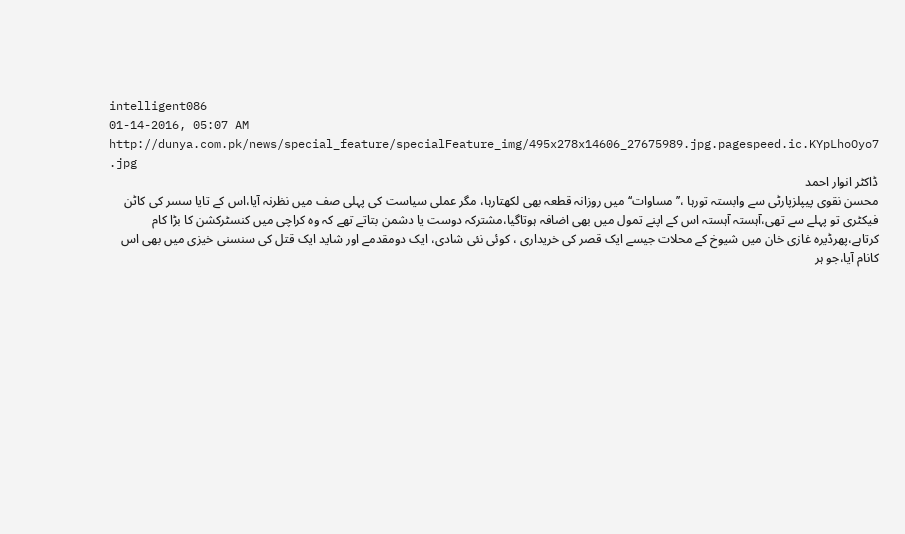intelligent086
01-14-2016, 05:07 AM
http://dunya.com.pk/news/special_feature/specialFeature_img/495x278x14606_27675989.jpg.pagespeed.ic.KYpLhoOyo7 .jpg
ڈاکٹر انوار احمد
محسن نقوی پیپلزپارٹی سے وابستہ تورہا ،’’مساوات‘‘ میں روزانہ قطعہ بھی لکھتارہا، مگر عملی سیاست کی پہلی صف میں نظرنہ آیا،اس کے تایا سسر کی کاٹن فیکٹری تو پہلے سے تھی،آہستہ آہستہ اس کے اپنے تمول میں بھی اضافہ ہوتاگیا،مشترکہ دوست یا دشمن بتاتے تھے کہ وہ کراچی میں کنسٹرکشن کا بڑا کام کرتاہے،پھرڈیرہ غازی خان میں شیوخ کے محلات جیسے ایک قصر کی خریداری ، کوئی نئی شادی، ایک دومقدمے اور شاید ایک قتل کی سنسنی خیزی میں بھی اس کانام آیا،جو ہر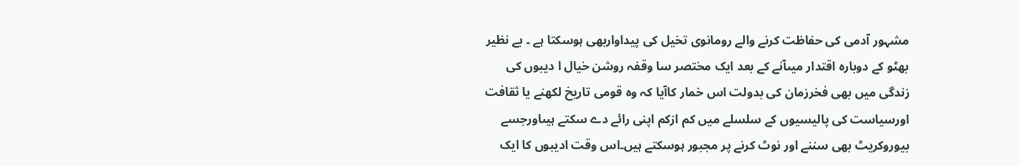مشہور آدمی کی حفاظت کرنے والے رومانوی تخیل کی پیداواربھی ہوسکتا ہے ۔ بے نظیر بھٹو کے دوبارہ اقتدار میںآنے کے بعد ایک مختصر سا وقفہ روشن خیال ا دیبوں کی زندگی میں بھی فخرزمان کی بدولت اس خمار کاآیا کہ وہ قومی تاریخ لکھنے یا ثقافت اورسیاست کی پالیسیوں کے سلسلے میں کم ازکم اپنی رائے دے سکتے ہیںاورجسے بیوروکریٹ بھی سننے اور نوٹ کرنے پر مجبور ہوسکتے ہیں۔اس وقت ادیبوں کا ایک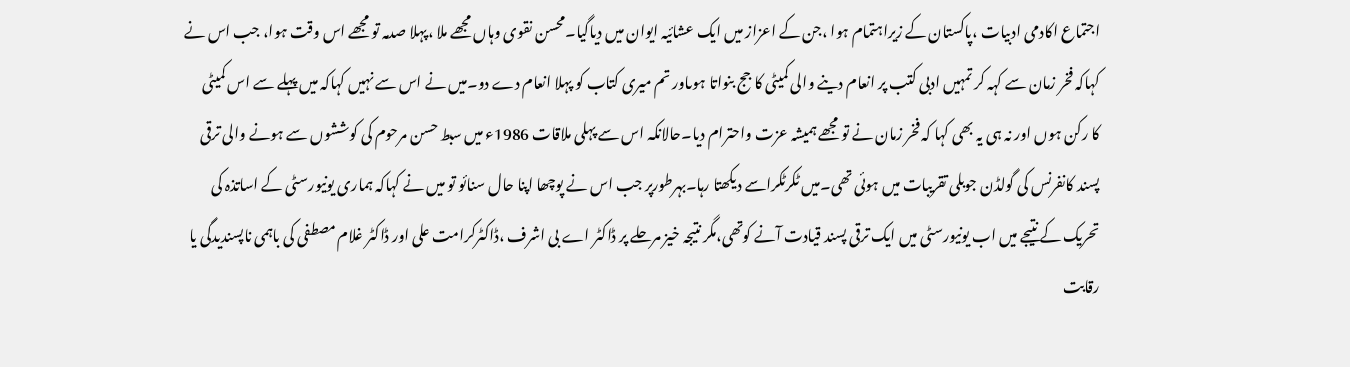اجتماع اکادمی ادبیات ،پاکستان کے زیراہتمام ہوا ،جن کے اعزاز میں ایک عشائیہ ایوان میں دیاگیا۔محسن نقوی وہاں مجھے ملا ،پہلا صدمہ تو مجھے اس وقت ہوا، جب اس نے کہاکہ فخر زمان سے کہہ کر تمہیں ادبی کتب پر انعام دینے والی کمیٹی کا جج بنواتا ہوںاور تم میری کتاب کو پہلا انعام دے دو۔میں نے اس سے نہیں کہاکہ میں پہلے سے اس کمیٹی کا رکن ہوں اور نہ ہی یہ بھی کہا کہ فخر زمان نے تو مجھے ہمیشہ عزت واحترام دیا۔حالانکہ اس سے پہلی ملاقات 1986ء میں سبط حسن مرحوم کی کوششوں سے ہونے والی ترقی پسند کانفرنس کی گولڈن جوبلی تقریبات میں ہوئی تھی۔میں ٹکرٹکراسے دیکھتا رہا۔بہرطورپر جب اس نے پوچھا اپنا حال سنائو تو میں نے کہاکہ ہماری یونیورسٹی کے اساتذہ کی تحریک کے نتیجے میں اب یونیورسٹی میں ایک ترقی پسند قیادت آنے کوتھی،مگر نتیجہ خیز مرحلے پر ڈاکٹر اے بی اشرف ،ڈاکٹرکرامت علی اور ڈاکٹر غلام مصطفی کی باہمی ناپسندیدگی یا رقابت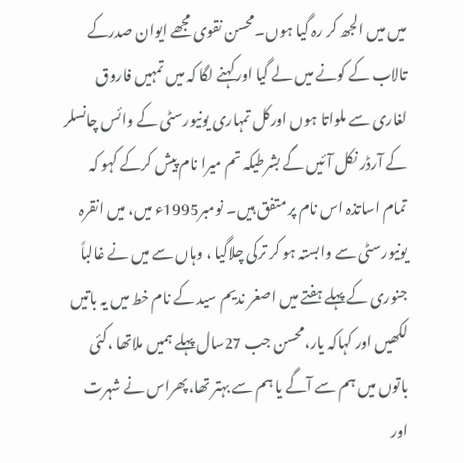میں میں الجھ کر رہ گیا ہوں۔محسن نقوی مجھے ایوان صدرکے تالاب کے کونے میں لے گیا اورکہنے لگا کہ میں تمہیں فاروق لغاری سے ملواتا ہوں اورکل تمہاری یونیورسٹی کے وائس چانسلر کے آرڈر نکل آئیں گے بشرطیکہ تم میرا نام پیش کرکے کہو کہ تمام اساتذہ اس نام پر متفق ہیں۔ نومبر1995ء میں، میں انقرہ یونیورسٹی سے وابستہ ہو کر ترکی چلاگیا ، وہاں سے میں نے غالباً جنوری کے پہلے ہفتے میں اصغر ندیم سید کے نام خط میں یہ باتیں لکھیں اور کہاکہ یار،محسن جب 27سال پہلے ہمیں ملاتھا ،کئی باتوں میں ہم سے آگے یا ہم سے بہتر تھا،پھراس نے شہرت اور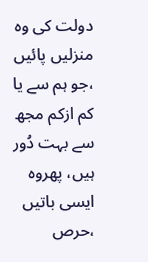دولت کی وہ منزلیں پائیں ،جو ہم سے یا کم ازکم مجھ سے بہت دُور ہیں، پھروہ ایسی باتیں ،حرص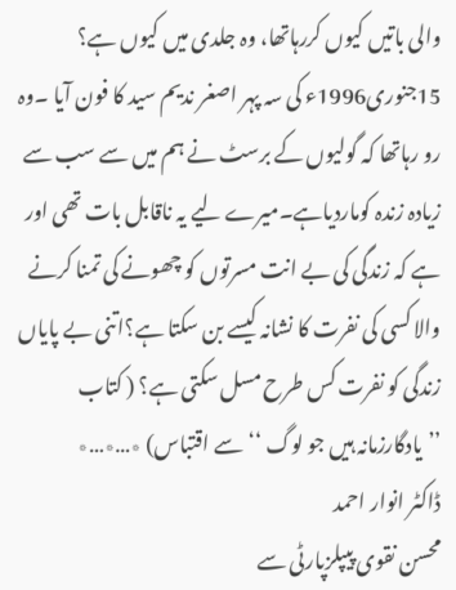والی باتیں کیوں کررہاتھا، وہ جلدی میں کیوں ہے؟ 15جنوری1996ء کی سہ پہر اصغر ندیم سید کا فون آیا ۔وہ رو رہاتھا کہ گولیوں کے برسٹ نے ہم میں سے سب سے زیادہ زندہ کوماردیاہے۔میرے لیے یہ ناقابل بات تھی اور ہے کہ زندگی کی بے انت مسرتوں کو چھونے کی تمنا کرنے والا کسی کی نفرت کا نشانہ کیسے بن سکتا ہے؟اتنی بے پایاں زندگی کو نفرت کس طرح مسل سکتی ہے؟ ( کتاب ’’یادگارزمانہ ہیں جو لوگ ‘‘سے اقتباس) ٭…٭…٭
ڈاکٹر انوار احمد
محسن نقوی پیپلزپارٹی سے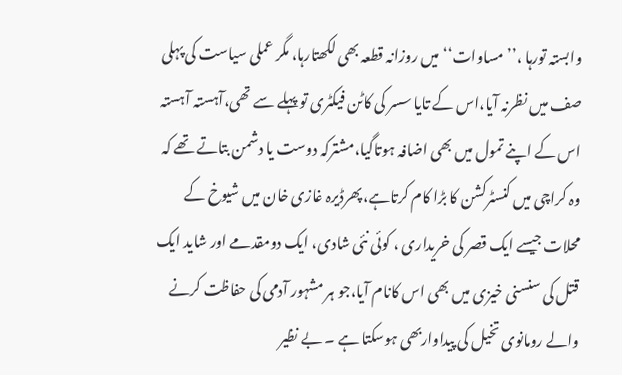وابستہ تورہا ،’’مساوات‘‘ میں روزانہ قطعہ بھی لکھتارہا، مگر عملی سیاست کی پہلی صف میں نظرنہ آیا،اس کے تایا سسر کی کاٹن فیکٹری تو پہلے سے تھی،آہستہ آہستہ اس کے اپنے تمول میں بھی اضافہ ہوتاگیا،مشترکہ دوست یا دشمن بتاتے تھے کہ وہ کراچی میں کنسٹرکشن کا بڑا کام کرتاہے،پھرڈیرہ غازی خان میں شیوخ کے محلات جیسے ایک قصر کی خریداری ، کوئی نئی شادی، ایک دومقدمے اور شاید ایک قتل کی سنسنی خیزی میں بھی اس کانام آیا،جو ہر مشہور آدمی کی حفاظت کرنے والے رومانوی تخیل کی پیداواربھی ہوسکتا ہے ۔ بے نظیر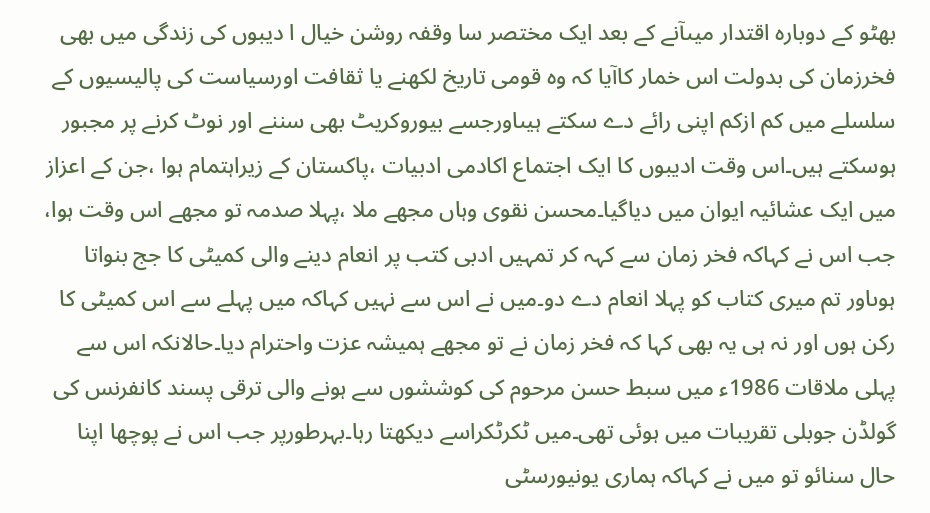بھٹو کے دوبارہ اقتدار میںآنے کے بعد ایک مختصر سا وقفہ روشن خیال ا دیبوں کی زندگی میں بھی فخرزمان کی بدولت اس خمار کاآیا کہ وہ قومی تاریخ لکھنے یا ثقافت اورسیاست کی پالیسیوں کے سلسلے میں کم ازکم اپنی رائے دے سکتے ہیںاورجسے بیوروکریٹ بھی سننے اور نوٹ کرنے پر مجبور ہوسکتے ہیں۔اس وقت ادیبوں کا ایک اجتماع اکادمی ادبیات ،پاکستان کے زیراہتمام ہوا ،جن کے اعزاز میں ایک عشائیہ ایوان میں دیاگیا۔محسن نقوی وہاں مجھے ملا ،پہلا صدمہ تو مجھے اس وقت ہوا، جب اس نے کہاکہ فخر زمان سے کہہ کر تمہیں ادبی کتب پر انعام دینے والی کمیٹی کا جج بنواتا ہوںاور تم میری کتاب کو پہلا انعام دے دو۔میں نے اس سے نہیں کہاکہ میں پہلے سے اس کمیٹی کا رکن ہوں اور نہ ہی یہ بھی کہا کہ فخر زمان نے تو مجھے ہمیشہ عزت واحترام دیا۔حالانکہ اس سے پہلی ملاقات 1986ء میں سبط حسن مرحوم کی کوششوں سے ہونے والی ترقی پسند کانفرنس کی گولڈن جوبلی تقریبات میں ہوئی تھی۔میں ٹکرٹکراسے دیکھتا رہا۔بہرطورپر جب اس نے پوچھا اپنا حال سنائو تو میں نے کہاکہ ہماری یونیورسٹی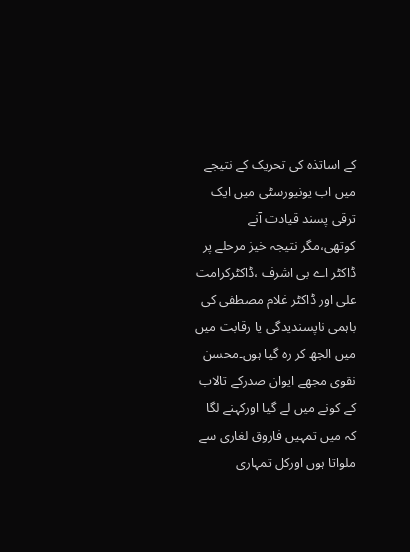کے اساتذہ کی تحریک کے نتیجے میں اب یونیورسٹی میں ایک ترقی پسند قیادت آنے کوتھی،مگر نتیجہ خیز مرحلے پر ڈاکٹر اے بی اشرف ،ڈاکٹرکرامت علی اور ڈاکٹر غلام مصطفی کی باہمی ناپسندیدگی یا رقابت میں میں الجھ کر رہ گیا ہوں۔محسن نقوی مجھے ایوان صدرکے تالاب کے کونے میں لے گیا اورکہنے لگا کہ میں تمہیں فاروق لغاری سے ملواتا ہوں اورکل تمہاری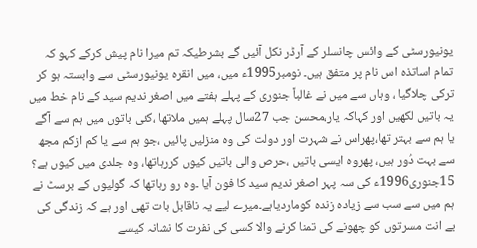یونیورسٹی کے وائس چانسلر کے آرڈر نکل آئیں گے بشرطیکہ تم میرا نام پیش کرکے کہو کہ تمام اساتذہ اس نام پر متفق ہیں۔ نومبر1995ء میں، میں انقرہ یونیورسٹی سے وابستہ ہو کر ترکی چلاگیا ، وہاں سے میں نے غالباً جنوری کے پہلے ہفتے میں اصغر ندیم سید کے نام خط میں یہ باتیں لکھیں اور کہاکہ یار،محسن جب 27سال پہلے ہمیں ملاتھا ،کئی باتوں میں ہم سے آگے یا ہم سے بہتر تھا،پھراس نے شہرت اور دولت کی وہ منزلیں پائیں ،جو ہم سے یا کم ازکم مجھ سے بہت دُور ہیں، پھروہ ایسی باتیں ،حرص والی باتیں کیوں کررہاتھا، وہ جلدی میں کیوں ہے؟ 15جنوری1996ء کی سہ پہر اصغر ندیم سید کا فون آیا ۔وہ رو رہاتھا کہ گولیوں کے برسٹ نے ہم میں سے سب سے زیادہ زندہ کوماردیاہے۔میرے لیے یہ ناقابل بات تھی اور ہے کہ زندگی کی بے انت مسرتوں کو چھونے کی تمنا کرنے والا کسی کی نفرت کا نشانہ کیسے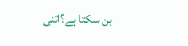بن سکتا ہے؟اتنی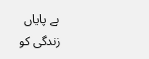بے پایاں زندگی کو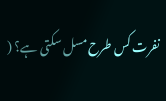نفرت کس طرح مسل سکتی ہے؟ (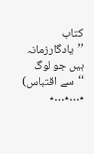کتاب ’’یادگارزمانہ ہیں جو لوگ ‘‘سے اقتباس) ٭…٭…٭